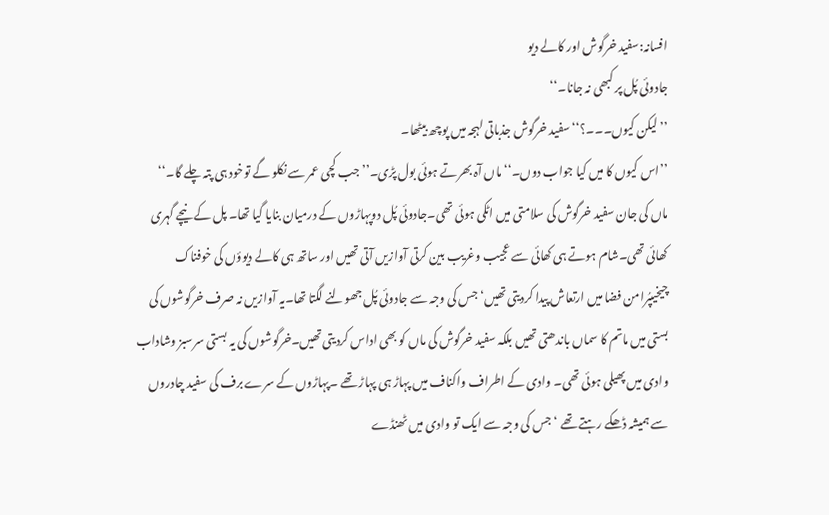افسانہ:سفید خرگوش اور کالے دیو
جادوئی پُل پر کبھی نہ جانا۔‘‘
’’لیکن کیوں۔۔۔؟‘‘سفید خرگوش جذباتی لہجہ میں پوچھ بیٹھا۔
’’اس کیوں کا میں کیا جواب دوں۔‘‘ماں آہ بھرتے ہوئی بول پڑی۔’’جب کچی عمر سے نکلو گے توخود ہی پتہ چلے گا۔‘‘
ماں کی جان سفید خرگوش کی سلامتی میں اٹکی ہوئی تھی۔جادوئی پُل دوپہاڑوں کے درمیان بنایا گیا تھا۔ پل کے نیچے گہری کھائی تھی۔شام ہوتے ہی کھائی سے عجیب وغریب بین کرتی آوازیں آتی تھیں اور ساتھ ہی کالے دیوؤں کی خوفناک چیخیںپُرامن فضا میں ارتعاش پیدا کردیتی تھیں‘ جس کی وجہ سے جادوئی پُل جھولنے لگتا تھا۔یہ آوازیں نہ صرف خرگوشوں کی بستی میں ماتم کا سماں باندھتی تھیں بلکہ سفید خرگوش کی ماں کو بھی اداس کردیتی تھیں۔خرگوشوں کی یہ بستی سرسبز وشاداب وادی میں پھیلی ہوئی تھی۔ وادی کے اطراف واکناف میں پہاڑ ہی پہاڑ تھے ۔پہاڑوں کے سرے برف کی سفید چادروں سے ہمیشہ ڈھکے رہتے تھے ‘ جس کی وجہ سے ایک تو وادی میں ٹھنڈے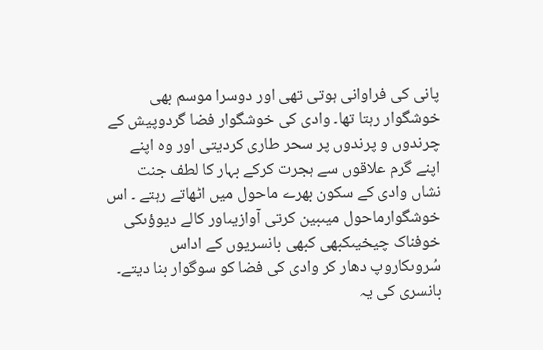پانی کی فراوانی ہوتی تھی اور دوسرا موسم بھی خوشگوار رہتا تھا۔ وادی کی خوشگوار فضا گردوپیش کے چرندوں و پرندوں پر سحر طاری کردیتی اور وہ اپنے اپنے گرم علاقوں سے ہجرت کرکے بہار کا لطف جنت نشاں وادی کے سکون بھرے ماحول میں اٹھاتے رہتے ۔ اس خوشگوارماحول میںبین کرتی آوازیںاور کالے دیوؤںکی خوفناک چیخیںکبھی کبھی بانسریوں کے اداس سُروںکاروپ دھار کر وادی کی فضا کو سوگوار بنا دیتے۔ بانسری کی یہ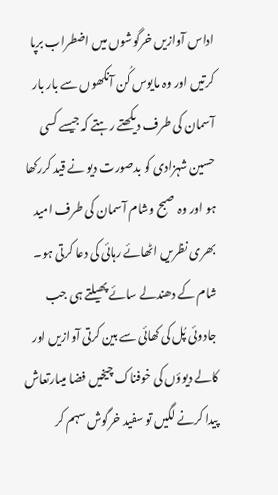اداس آوازیں خرگوشوں میں اضطراب برپا کرتیں اور وہ مایوس کُن آنکھوں سے بار بار آسمان کی طرف دیکھتے رہتے کہ جیسے کسی حسین شہزادی کو بدصورت دیو نے قید کررکھا ہو اور وہ صبح وشام آسمان کی طرف امید بھری نظریں اٹھائے رہائی کی دعا کرتی ہو۔
شام کے دھندلے سائے پھیلتے ہی جب جادوئی پُل کی کھائی سے بین کرتی آوازیں اور کالے دیوؤں کی خوفناک چیخیں فضا میںارتعاش پیدا کرنے لگیں تو سفید خرگوش سہم کر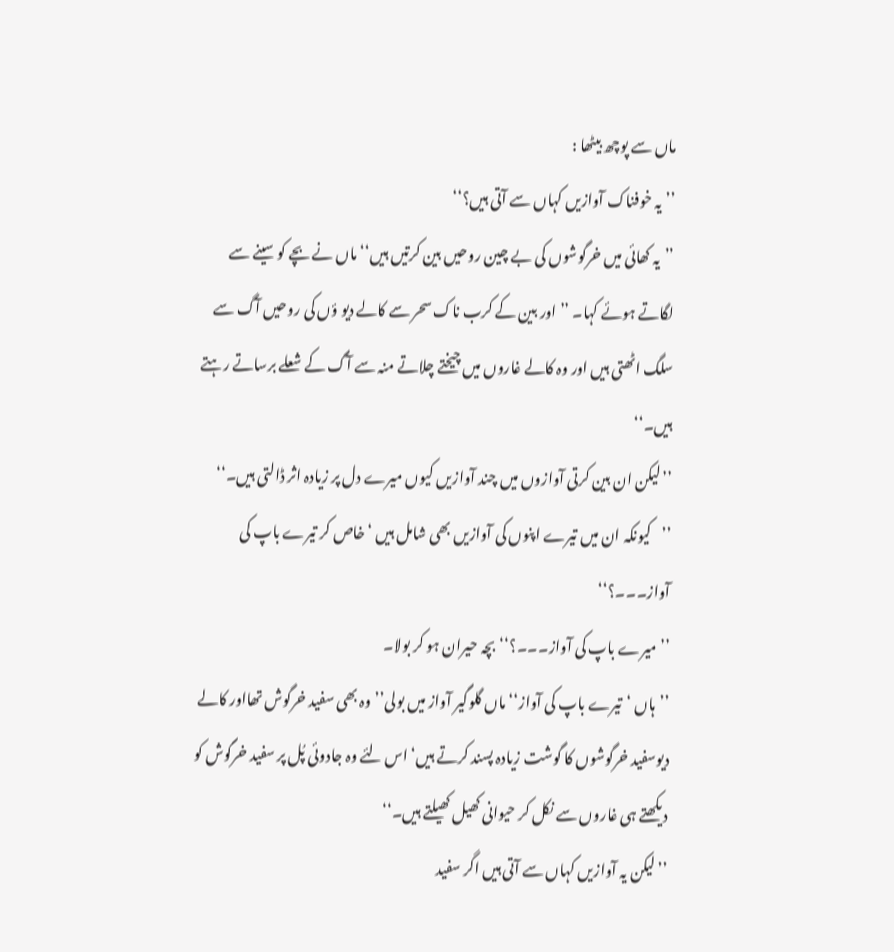ماں سے پوچھ بیٹھا :
’’ یہ خوفناک آوازیں کہاں سے آتی ہیں؟‘‘
’’یہ کھائی میں خرگوشوں کی بے چین روحیں بین کرتیں ہیں‘‘ماں نے بچے کو سینے سے لگاتے ہوئے کہا۔ ’’اور بین کے کرب ناک سحر سے کالے دیو ؤں کی روحیں آگ سے سلگ اٹھتی ہیں اور وہ کالے غاروں میں چیختے چلاتے منہ سے آگ کے شعلے برساتے رہتے ہیں۔‘‘
’’لیکن ان بین کرتی آوازوں میں چند آوازیں کیوں میرے دل پر زیادہ اثر ڈالتی ہیں۔‘‘
’’کیونکہ ان میں تیرے اپنوں کی آوازیں بھی شامل ہیں ‘خاص کر تیرے باپ کی آواز۔۔۔؟‘‘
’’میرے باپ کی آواز۔۔۔؟‘‘بچہ حیران ہو کر بولا۔
’’ہاں ‘تیرے باپ کی آواز‘‘ماں گلوگیر آواز میں بولی’’وہ بھی سفید خرگوش تھااور کالے دیوسفید خرگوشوں کا گوشت زیادہ پسند کرتے ہیں‘ اس لئے وہ جادوئی پُل پر سفید خرگوش کو دیکھتے ہی غاروں سے نکل کر حیوانی کھیل کھیلتے ہیں۔‘‘
’’لیکن یہ آوازیں کہاں سے آتی ہیں اگر سفید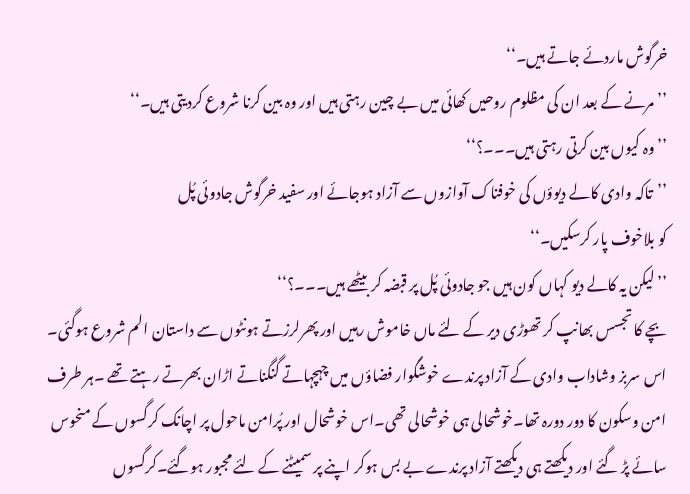خرگوش ماردئے جاتے ہیں۔‘‘
’’مرنے کے بعد ان کی مظلوم روحیں کھائی میں بے چین رہتی ہیں اور وہ بین کرنا شروع کردیتی ہیں۔‘‘
’’وہ کیوں بین کرتی رہتی ہیں۔۔۔؟‘‘
’’تاکہ وادی کالے دیوؤں کی خوفناک آوازوں سے آزاد ہوجائے اور سفید خرگوش جادوئی پُل
کو بلاخوف پار کرسکیں۔‘‘
’’لیکن یہ کالے دیو کہاں کون ہیں جو جادوئی پُل پر قبضہ کر بیٹھے ہیں۔۔۔؟‘‘
بچے کا تجسس بھانپ کر تھوڑی دیر کے لئے ماں خاموش رہیں اور پھرلرزتے ہونٹوں سے داستان الم شروع ہوگئی۔
اس سربز وشاداب وادی کے آزاد پرندے خوشگوار فضاؤں میں چہچہاتے گنگناتے اڑان بھرتے رہتے تھے ۔ہر طرف امن وسکون کا دور دورہ تھا۔خوشحالی ہی خوشحالی تھی۔اس خوشحال اور پُرامن ماحول پر اچانک کرگسوں کے منحوس سائے پڑ گئے اور دیکھتے ہی دیکھتے آزاد پرندے بے بس ہوکر اپنے پر سمیٹنے کے لئے مجبور ہوگئے۔کرگسوں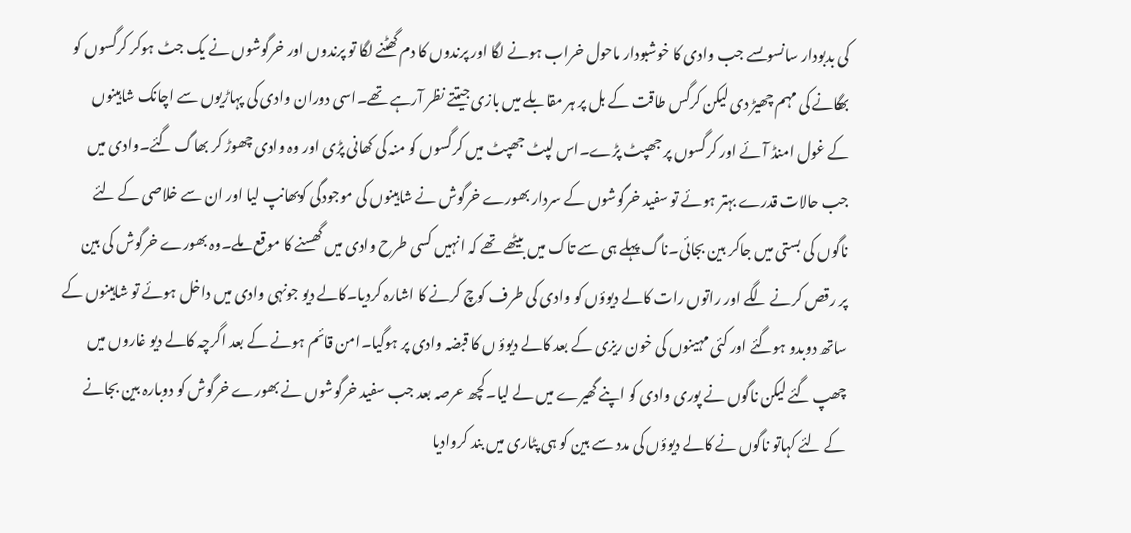کی بدبودار سانسوںسے جب وادی کا خوشبودار ماحول خراب ہونے لگا اور پرندوں کا دم گھٹنے لگا تو پرندوں اور خرگوشوں نے یک جٹ ہوکر کرگسوں کو بھگانے کی مہم چھیڑ دی لیکن کرگس طاقت کے بل پر ہر مقابلے میں بازی جیتتے نظر آرہے تھے۔اسی دوران وادی کی پہاڑیوں سے اچانک شاہینوں کے غول امنڈ آئے اور کرگسوں پر جھپٹ پڑے۔اس لپٹ جھپٹ میں کرگسوں کو منہ کی کھانی پڑی اور وہ وادی چھوڑ کر بھاگ گئے۔وادی میں جب حالات قدرے بہتر ہوئے تو سفید خرگوشوں کے سردار بھورے خرگوش نے شاہینوں کی موجودگی کوبھانپ لیا اور ان سے خلاصی کے لئے ناگوں کی بستی میں جاکر بین بجائی۔ناگ پہلے ہی سے تاک میں بیٹھے تھے کہ انہیں کسی طرح وادی میں گھسنے کا موقع ملے۔وہ بھورے خرگوش کی بین پر رقص کرنے لگے اور راتوں رات کالے دیوؤں کو وادی کی طرف کوچ کرنے کا اشارہ کردیا۔کالے دیو جونہی وادی میں داخل ہوئے تو شاہینوں کے ساتھ دوبدو ہوگئے اور کئی مہینوں کی خون ریزی کے بعد کالے دیوؤ ں کا قبضہ وادی پر ہوگیا۔امن قائم ہونے کے بعد اگرچہ کالے دیو غاروں میں چھپ گئے لیکن ناگوں نے پوری وادی کو اپنے گھیرے میں لے لیا۔کچھ عرصہ بعد جب سفید خرگوشوں نے بھورے خرگوش کو دوبارہ بین بجانے کے لئے کہاتو ناگوں نے کالے دیوؤں کی مدد سے بین کو ہی پٹاری میں بند کروادیا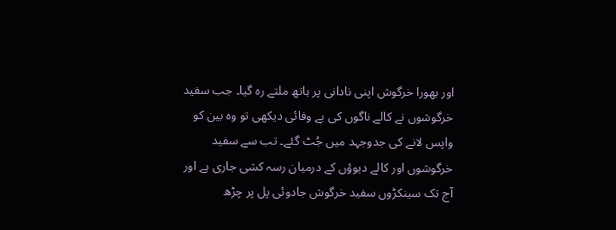اور بھورا خرگوش اپنی نادانی پر ہاتھ ملتے رہ گیا۔ جب سفید خرگوشوں نے کالے ناگوں کی بے وفائی دیکھی تو وہ بین کو واپس لانے کی جدوجہد میں جُٹ گئے۔ تب سے سفید خرگوشوں اور کالے دیوؤں کے درمیان رسہ کشی جاری ہے اور آج تک سینکڑوں سفید خرگوش جادوئی پل پر چڑھ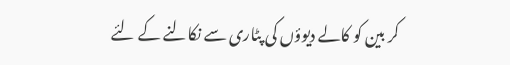کر بین کو کالے دیوؤں کی پٹاری سے نکالنے کے لئے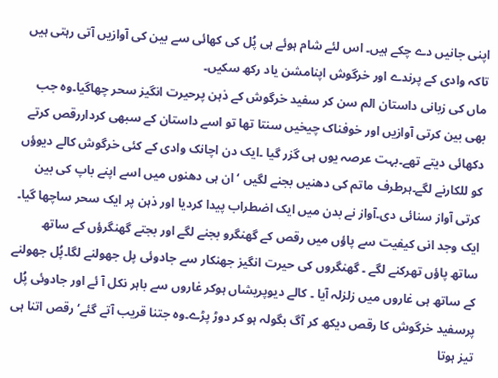اپنی جانیں دے چکے ہیں۔ اس لئے شام ہوئے ہی پُل کی کھائی سے بین کی آوازیں آتی رہتی ہیں تاکہ وادی کے پرندے اور خرگوش اپنامشن یاد رکھ سکیں۔
ماں کی زبانی داستان الم سن کر سفید خرگوش کے ذہن پرحیرت انگیز سحر چھاگیا۔وہ جب بھی بین کرتی آوازیں اور خوفناک چیخیں سنتا تھا تو اسے داستان کے سبھی کرداررقص کرتے دکھائی دیتے تھے۔بہت عرصہ یوں ہی گزر گیا ۔ایک دن اچانک وادی کے کئی خرگوش کالے دیوؤں کو للکارنے لگے۔ہرطرف ماتم کی دھنیں بجنے لگیں ‘ان ہی دھنوں میں اسے اپنے باپ کی بین کرتی آواز سنائی دی۔آواز نے بدن میں ایک اضطراب پیدا کردیا اور ذہن پر ایک سحر ساچھا گیا۔ ایک وجد انی کیفیت سے پاؤں میں رقص کے گھنگرو بجنے لگے اور بجتے گھنگرؤں کے ساتھ ساتھ پاؤں تھرکنے لگے ۔ گھنگروں کی حیرت انگیز جھنکار سے جادوئی پل جھولنے لگا۔پُل جھولنے کے ساتھ ہی غاروں میں زلزلہ آیا ۔ کالے دیوپریشاں ہوکر غاروں سے باہر نکل آ ئے اور جادوئی پُل پرسفید خرگوش کا رقص دیکھ کر آگ بگولہ ہو کر دوڑ پڑے۔وہ جتنا قریب آتے گئے‘ رقص اتنا ہی تیز ہوتا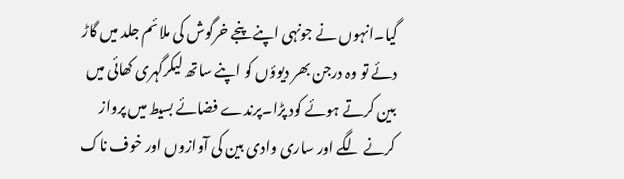گیا۔انہوں نے جونہی اپنے پنجے خرگوش کی ملائم جلد میں گاڑ دئے تو وہ درجن بھر دیوؤں کو اپنے ساتھ لیکرگہری کھائی میں بین کرتے ہوئے کود پڑا۔پرندے فضائے بسیط میں پرواز کرنے لگے اور ساری وادی بین کی آوازوں اور خوف ناک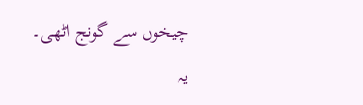چیخوں سے گونج اٹھی۔
یہ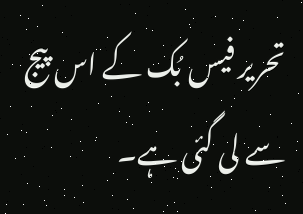تحریر فیس بُک کے اس پیج سے لی گئی ہے۔